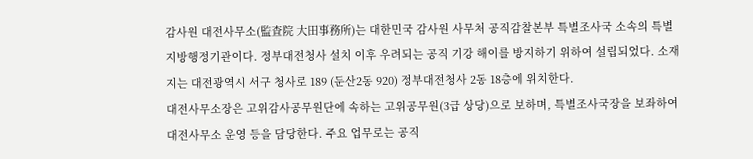감사원 대전사무소(監査院 大田事務所)는 대한민국 감사원 사무처 공직감찰본부 특별조사국 소속의 특별지방행정기관이다. 정부대전청사 설치 이후 우려되는 공직 기강 해이를 방지하기 위하여 설립되었다. 소재지는 대전광역시 서구 청사로 189 (둔산2동 920) 정부대전청사 2동 18층에 위치한다.
대전사무소장은 고위감사공무원단에 속하는 고위공무원(3급 상당)으로 보하며, 특별조사국장을 보좌하여 대전사무소 운영 등을 담당한다. 주요 업무로는 공직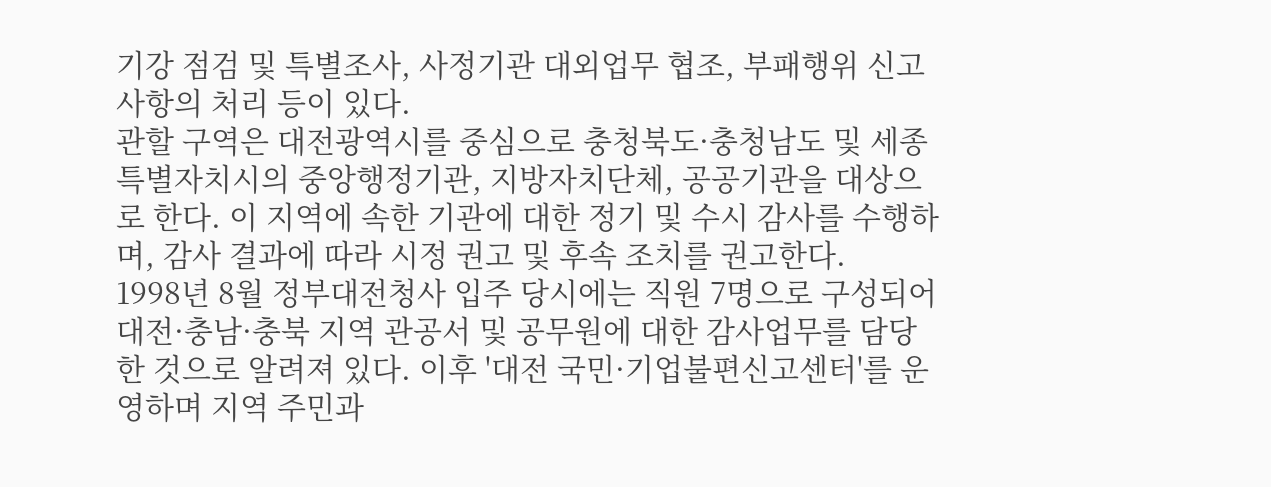기강 점검 및 특별조사, 사정기관 대외업무 협조, 부패행위 신고사항의 처리 등이 있다.
관할 구역은 대전광역시를 중심으로 충청북도·충청남도 및 세종특별자치시의 중앙행정기관, 지방자치단체, 공공기관을 대상으로 한다. 이 지역에 속한 기관에 대한 정기 및 수시 감사를 수행하며, 감사 결과에 따라 시정 권고 및 후속 조치를 권고한다.
1998년 8월 정부대전청사 입주 당시에는 직원 7명으로 구성되어 대전·충남·충북 지역 관공서 및 공무원에 대한 감사업무를 담당한 것으로 알려져 있다. 이후 '대전 국민·기업불편신고센터'를 운영하며 지역 주민과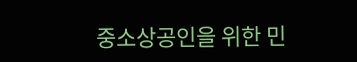중소상공인을 위한 민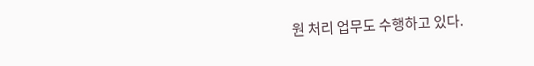원 처리 업무도 수행하고 있다.